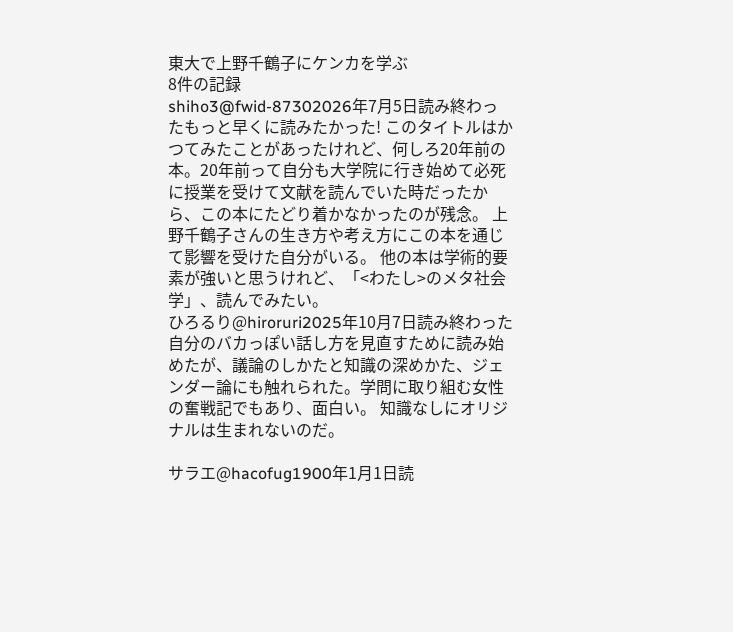東大で上野千鶴子にケンカを学ぶ
8件の記録
shiho3@fwid-87302026年7月5日読み終わったもっと早くに読みたかった! このタイトルはかつてみたことがあったけれど、何しろ20年前の本。20年前って自分も大学院に行き始めて必死に授業を受けて文献を読んでいた時だったから、この本にたどり着かなかったのが残念。 上野千鶴子さんの生き方や考え方にこの本を通じて影響を受けた自分がいる。 他の本は学術的要素が強いと思うけれど、「<わたし>のメタ社会学」、読んでみたい。
ひろるり@hiroruri2025年10月7日読み終わった自分のバカっぽい話し方を見直すために読み始めたが、議論のしかたと知識の深めかた、ジェンダー論にも触れられた。学問に取り組む女性の奮戦記でもあり、面白い。 知識なしにオリジナルは生まれないのだ。

サラエ@hacofug1900年1月1日読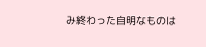み終わった自明なものは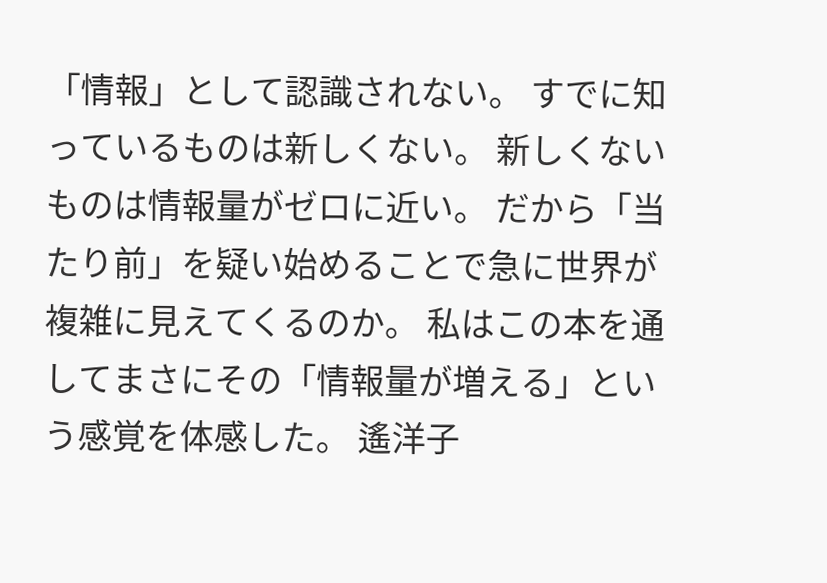「情報」として認識されない。 すでに知っているものは新しくない。 新しくないものは情報量がゼロに近い。 だから「当たり前」を疑い始めることで急に世界が複雑に見えてくるのか。 私はこの本を通してまさにその「情報量が増える」という感覚を体感した。 遙洋子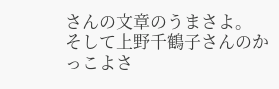さんの文章のうまさよ。 そして上野千鶴子さんのかっこよさ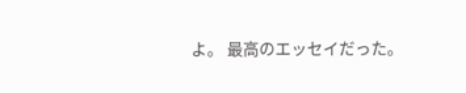よ。 最高のエッセイだった。